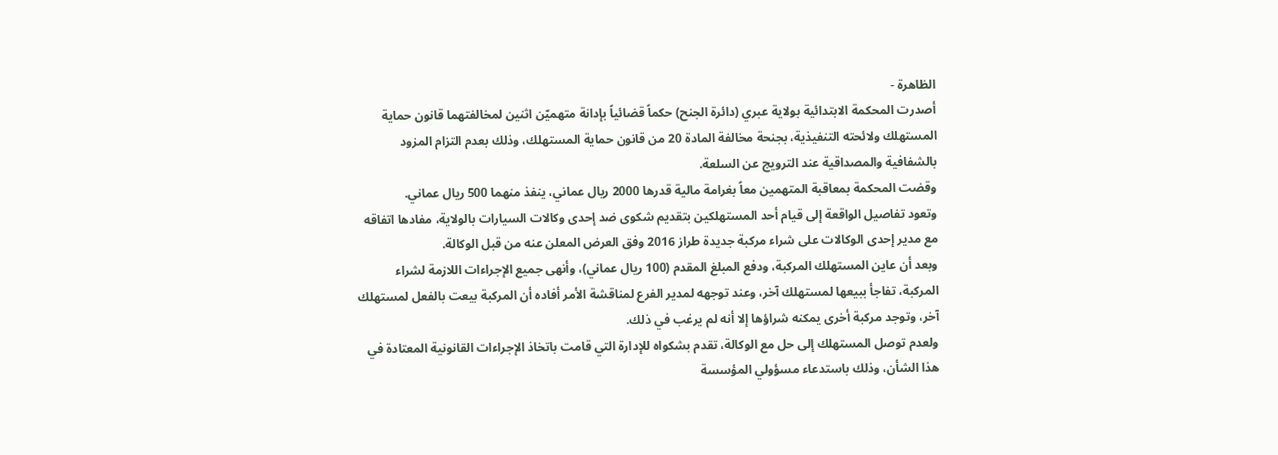الظاهرة -
أصدرت المحكمة الابتدائية بولاية عبري (دائرة الجنح) حكماً قضائياً بإدانة متهميّن اثنين لمخالفتهما قانون حماية المستهلك ولائحته التنفيذية، بجنحة مخالفة المادة 20 من قانون حماية المستهلك، وذلك بعدم التزام المزود بالشفافية والمصداقية عند الترويج عن السلعة.
وقضت المحكمة بمعاقبة المتهمين معاً بغرامة مالية قدرها 2000 ريال عماني، ينفذ منهما 500 ريال عماني.
وتعود تفاصيل الواقعة إلى قيام أحد المستهلكين بتقديم شكوى ضد إحدى وكالات السيارات بالولاية، مفادها اتفاقه مع مدير إحدى الوكالات على شراء مركبة جديدة طراز 2016 وفق العرض المعلن عنه من قبل الوكالة.
وبعد أن عاين المستهلك المركبة، ودفع المبلغ المقدم (100 ريال عماني)، وأنهى جميع الإجراءات اللازمة لشراء المركبة، تفاجأ ببيعها لمستهلك آخر، وعند توجهه لمدير الفرع لمناقشة الأمر أفاده أن المركبة بيعت بالفعل لمستهلك آخر، وتوجد مركبة أخرى يمكنه شراؤها إلا أنه لم يرغب في ذلك.
ولعدم توصل المستهلك إلى حل مع الوكالة، تقدم بشكواه للإدارة التي قامت باتخاذ الإجراءات القانونية المعتادة في هذا الشأن، وذلك باستدعاء مسؤولي المؤسسة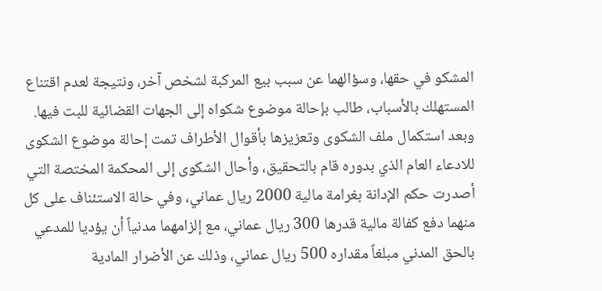المشكو في حقها، وسؤالهما عن سبب بيع المركبة لشخص آخر، ونتيجة لعدم اقتناع المستهلك بالأسباب، طالب بإحالة موضوع شكواه إلى الجهات القضائية للبت فيها.
وبعد استكمال ملف الشكوى وتعزيزها بأقوال الأطراف تمت إحالة موضوع الشكوى للادعاء العام الذي بدوره قام بالتحقيق، وأحال الشكوى إلى المحكمة المختصة التي أصدرت حكم الإدانة بغرامة مالية 2000 ريال عماني، وفي حالة الاستئناف على كل منهما دفع كفالة مالية قدرها 300 ريال عماني، مع إلزامهما مدنياً أن يؤديا للمدعي بالحق المدني مبلغاً مقداره 500 ريال عماني، وذلك عن الأضرار المادية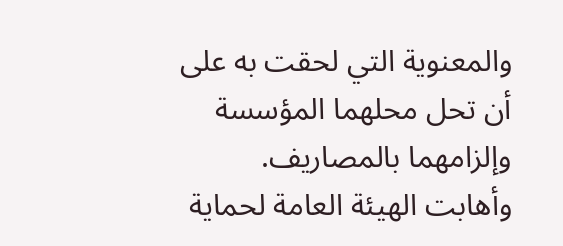والمعنوية التي لحقت به على أن تحل محلهما المؤسسة وإلزامهما بالمصاريف.
وأهابت الهيئة العامة لحماية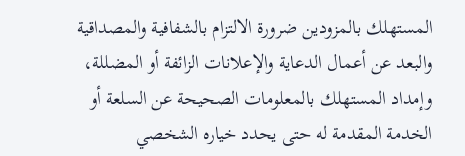المستهلك بالمزودين ضرورة الالتزام بالشفافية والمصداقية والبعد عن أعمال الدعاية والإعلانات الزائفة أو المضللة، وإمداد المستهلك بالمعلومات الصحيحة عن السلعة أو الخدمة المقدمة له حتى يحدد خياره الشخصي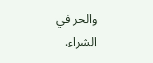والحر في الشراء.